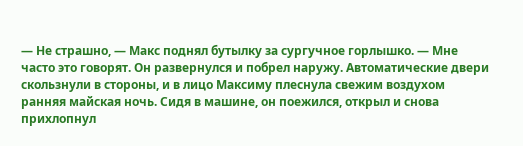— Не страшно, — Макс поднял бутылку за сургучное горлышко. — Мне часто это говорят. Он развернулся и побрел наружу. Автоматические двери скользнули в стороны, и в лицо Максиму плеснула свежим воздухом ранняя майская ночь. Сидя в машине, он поежился, открыл и снова прихлопнул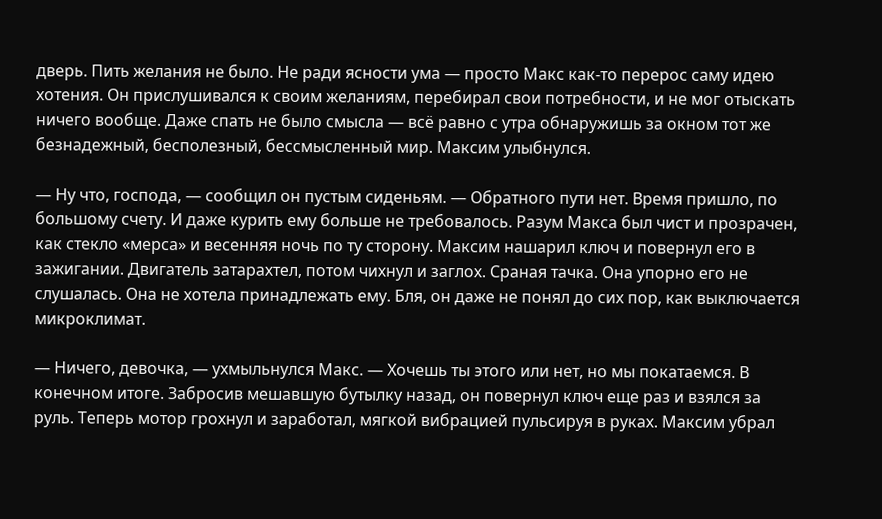дверь. Пить желания не было. Не ради ясности ума — просто Макс как-то перерос саму идею хотения. Он прислушивался к своим желаниям, перебирал свои потребности, и не мог отыскать ничего вообще. Даже спать не было смысла — всё равно с утра обнаружишь за окном тот же безнадежный, бесполезный, бессмысленный мир. Максим улыбнулся.

— Ну что, господа, — сообщил он пустым сиденьям. — Обратного пути нет. Время пришло, по большому счету. И даже курить ему больше не требовалось. Разум Макса был чист и прозрачен, как стекло «мерса» и весенняя ночь по ту сторону. Максим нашарил ключ и повернул его в зажигании. Двигатель затарахтел, потом чихнул и заглох. Сраная тачка. Она упорно его не слушалась. Она не хотела принадлежать ему. Бля, он даже не понял до сих пор, как выключается микроклимат.

— Ничего, девочка, — ухмыльнулся Макс. — Хочешь ты этого или нет, но мы покатаемся. В конечном итоге. Забросив мешавшую бутылку назад, он повернул ключ еще раз и взялся за руль. Теперь мотор грохнул и заработал, мягкой вибрацией пульсируя в руках. Максим убрал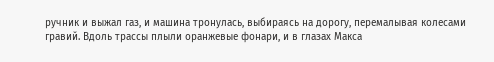ручник и выжал газ, и машина тронулась, выбираясь на дорогу, перемалывая колесами гравий. Вдоль трассы плыли оранжевые фонари, и в глазах Макса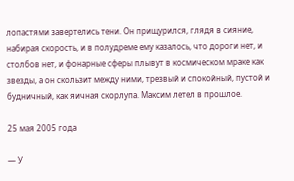лопастями завертелись тени. Он прищурился, глядя в сияние, набирая скорость, и в полудреме ему казалось, что дороги нет, и столбов нет, и фонарные сферы плывут в космическом мраке как звезды, а он скользит между ними, трезвый и спокойный, пустой и будничный, как яичная скорлупа. Максим летел в прошлое.

25 мая 2005 года

— У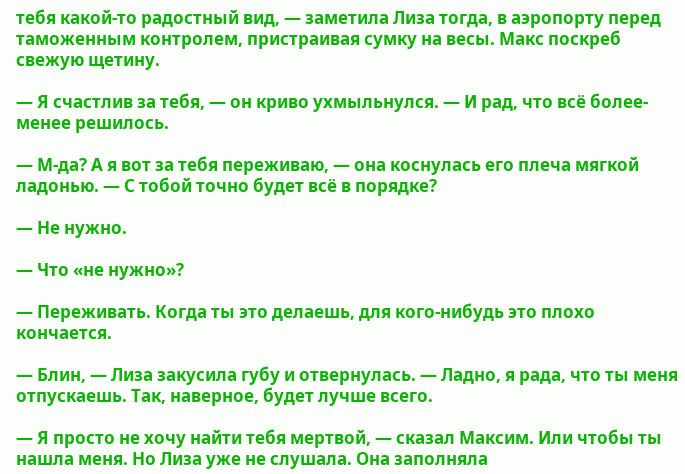тебя какой-то радостный вид, — заметила Лиза тогда, в аэропорту перед таможенным контролем, пристраивая сумку на весы. Макс поскреб свежую щетину.

— Я счастлив за тебя, — он криво ухмыльнулся. — И рад, что всё более-менее решилось.

— М-да? А я вот за тебя переживаю, — она коснулась его плеча мягкой ладонью. — С тобой точно будет всё в порядке?

— Не нужно.

— Что «не нужно»?

— Переживать. Когда ты это делаешь, для кого-нибудь это плохо кончается.

— Блин, — Лиза закусила губу и отвернулась. — Ладно, я рада, что ты меня отпускаешь. Так, наверное, будет лучше всего.

— Я просто не хочу найти тебя мертвой, — сказал Максим. Или чтобы ты нашла меня. Но Лиза уже не слушала. Она заполняла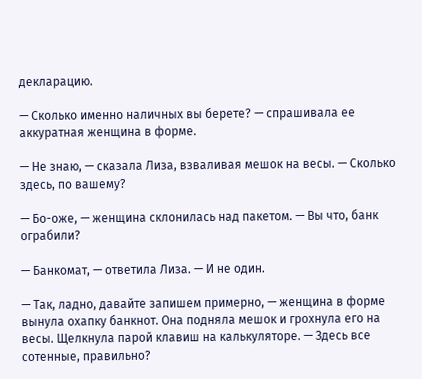декларацию.

— Сколько именно наличных вы берете? — спрашивала ее аккуратная женщина в форме.

— Не знаю, — сказала Лиза, взваливая мешок на весы. — Сколько здесь, по вашему?

— Бо-оже, — женщина склонилась над пакетом. — Вы что, банк ограбили?

— Банкомат, — ответила Лиза. — И не один.

— Так, ладно, давайте запишем примерно, — женщина в форме вынула охапку банкнот. Она подняла мешок и грохнула его на весы. Щелкнула парой клавиш на калькуляторе. — Здесь все сотенные, правильно?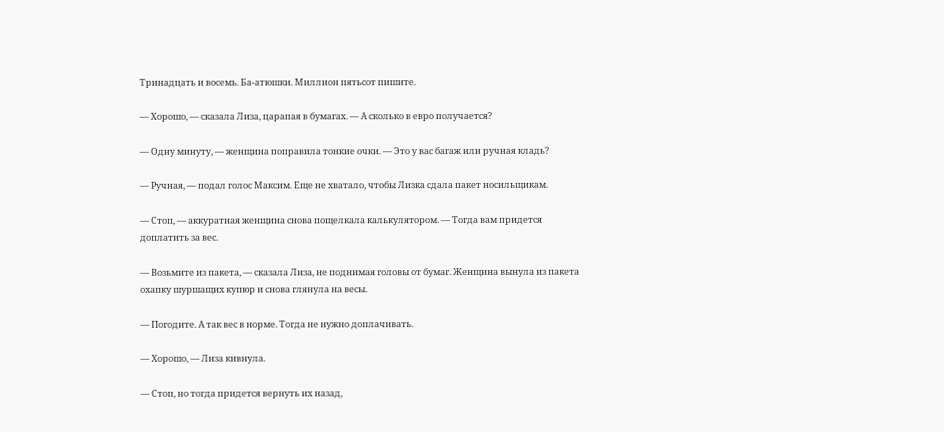Тринадцать и восемь. Ба-атюшки. Миллион пятьсот пишите.

— Хорошо, — сказала Лиза, царапая в бумагах. — А сколько в евро получается?

— Одну минуту, — женщина поправила тонкие очки. — Это у вас багаж или ручная кладь?

— Ручная, — подал голос Максим. Еще не хватало, чтобы Лизка сдала пакет носильщикам.

— Стоп, — аккуратная женщина снова пощелкала калькулятором. — Тогда вам придется доплатить за вес.

— Возьмите из пакета, — сказала Лиза, не поднимая головы от бумаг. Женщина вынула из пакета охапку шуршащих купюр и снова глянула на весы.

— Погодите. А так вес в норме. Тогда не нужно доплачивать.

— Хорошо, — Лиза кивнула.

— Стоп, но тогда придется вернуть их назад,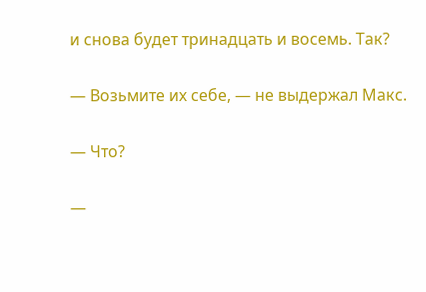и снова будет тринадцать и восемь. Так?

— Возьмите их себе, — не выдержал Макс.

— Что?

—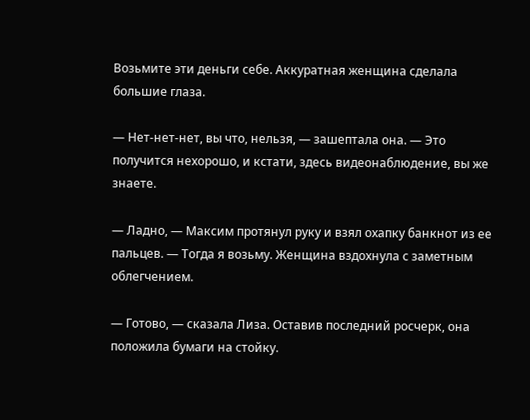Возьмите эти деньги себе. Аккуратная женщина сделала большие глаза.

— Нет-нет-нет, вы что, нельзя, — зашептала она. — Это получится нехорошо, и кстати, здесь видеонаблюдение, вы же знаете.

— Ладно, — Максим протянул руку и взял охапку банкнот из ее пальцев. — Тогда я возьму. Женщина вздохнула с заметным облегчением.

— Готово, — сказала Лиза. Оставив последний росчерк, она положила бумаги на стойку.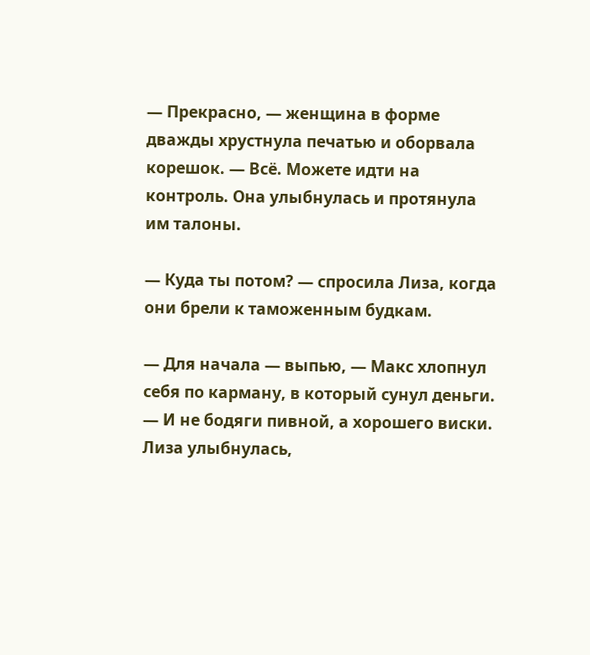— Прекрасно, — женщина в форме дважды хрустнула печатью и оборвала корешок. — Всё. Можете идти на контроль. Она улыбнулась и протянула им талоны.

— Куда ты потом? — спросила Лиза, когда они брели к таможенным будкам.

— Для начала — выпью, — Макс хлопнул себя по карману, в который сунул деньги. — И не бодяги пивной, а хорошего виски. Лиза улыбнулась,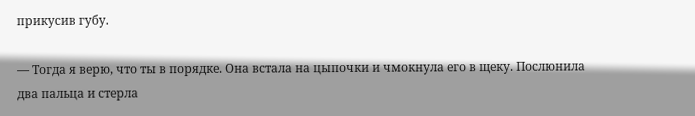прикусив губу.

— Тогда я верю, что ты в порядке. Она встала на цыпочки и чмокнула его в щеку. Послюнила два пальца и стерла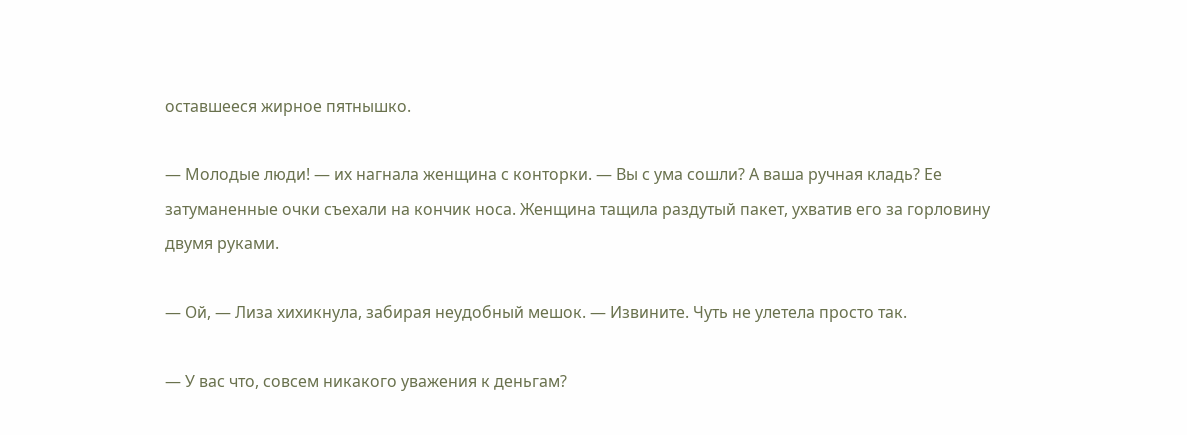оставшееся жирное пятнышко.

— Молодые люди! — их нагнала женщина с конторки. — Вы с ума сошли? А ваша ручная кладь? Ее затуманенные очки съехали на кончик носа. Женщина тащила раздутый пакет, ухватив его за горловину двумя руками.

— Ой, — Лиза хихикнула, забирая неудобный мешок. — Извините. Чуть не улетела просто так.

— У вас что, совсем никакого уважения к деньгам?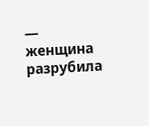— женщина разрубила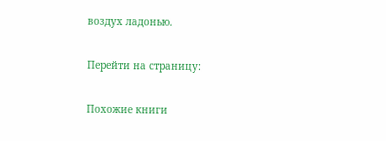воздух ладонью.

Перейти на страницу:

Похожие книги